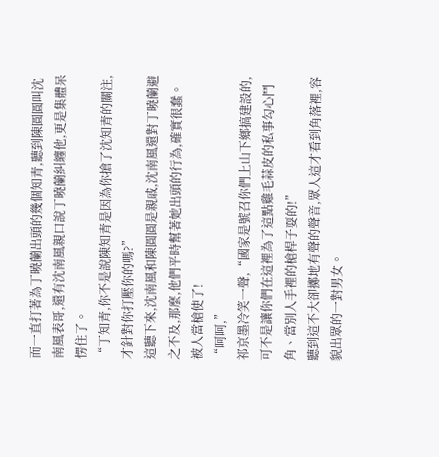而一直打著為丁曉蘭出頭的幾個知青,聽到陳圓圓叫沈南風表哥,還有沈南風親口說丁曉蘭糾纏他,更是集體呆愣住了。
“丁知青,你不是說陳知青是因為你搶了沈知青的關注,才針對你打壓你的嗎?”
這聽下來,沈南風和陳圓圓是親戚,沈南風還對丁曉蘭避之不及,那麼,他們平時幫著她出頭的行為,確實很蠢。
被人當槍使了!
“呵呵,”
祁京墨冷笑一聲,“國家是號召你們上山下鄉搞建設的,可不是讓你們在這裡為了這點雞毛蒜皮的私事勾心鬥角、當別人手裡的槍桿子耍的!”
聽到這不大卻擲地有聲的聲音,眾人這才看到角落裡,容貌出眾的一對男女。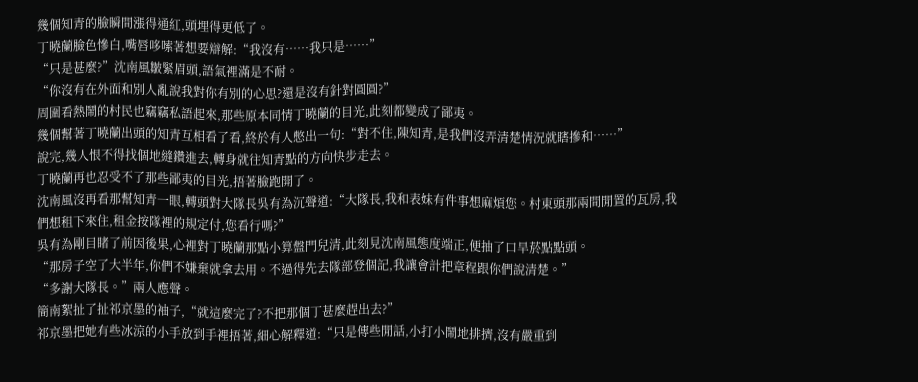幾個知青的臉瞬間漲得通紅,頭埋得更低了。
丁曉蘭臉色慘白,嘴唇哆嗦著想要辯解:“我沒有……我只是……”
“只是甚麼?”沈南風皺緊眉頭,語氣裡滿是不耐。
“你沒有在外面和別人亂說我對你有別的心思?還是沒有針對圓圓?”
周圍看熱鬧的村民也竊竊私語起來,那些原本同情丁曉蘭的目光,此刻都變成了鄙夷。
幾個幫著丁曉蘭出頭的知青互相看了看,終於有人憋出一句:“對不住,陳知青,是我們沒弄清楚情況就瞎摻和……”
說完,幾人恨不得找個地縫鑽進去,轉身就往知青點的方向快步走去。
丁曉蘭再也忍受不了那些鄙夷的目光,捂著臉跑開了。
沈南風沒再看那幫知青一眼,轉頭對大隊長吳有為沉聲道:“大隊長,我和表妹有件事想麻煩您。村東頭那兩間閒置的瓦房,我們想租下來住,租金按隊裡的規定付,您看行嗎?”
吳有為剛目睹了前因後果,心裡對丁曉蘭那點小算盤門兒清,此刻見沈南風態度端正,便抽了口旱菸點點頭。
“那房子空了大半年,你們不嫌棄就拿去用。不過得先去隊部登個記,我讓會計把章程跟你們說清楚。”
“多謝大隊長。”兩人應聲。
簡南絮扯了扯祁京墨的袖子,“就這麼完了?不把那個丁甚麼趕出去?”
祁京墨把她有些冰涼的小手放到手裡捂著,細心解釋道:“只是傳些閒話,小打小鬧地排擠,沒有嚴重到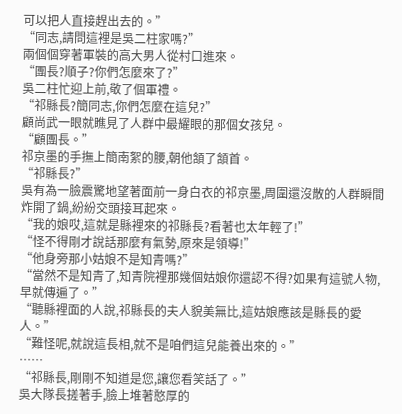可以把人直接趕出去的。”
“同志,請問這裡是吳二柱家嗎?”
兩個個穿著軍裝的高大男人從村口進來。
“團長?順子?你們怎麼來了?”
吳二柱忙迎上前,敬了個軍禮。
“祁縣長?簡同志,你們怎麼在這兒?”
顧尚武一眼就瞧見了人群中最耀眼的那個女孩兒。
“顧團長。”
祁京墨的手撫上簡南絮的腰,朝他頷了頷首。
“祁縣長?”
吳有為一臉震驚地望著面前一身白衣的祁京墨,周圍還沒散的人群瞬間炸開了鍋,紛紛交頭接耳起來。
“我的娘哎,這就是縣裡來的祁縣長?看著也太年輕了!”
“怪不得剛才說話那麼有氣勢,原來是領導!”
“他身旁那小姑娘不是知青嗎?”
“當然不是知青了,知青院裡那幾個姑娘你還認不得?如果有這號人物,早就傳遍了。”
“聽縣裡面的人說,祁縣長的夫人貌美無比,這姑娘應該是縣長的愛人。”
“難怪呢,就說這長相,就不是咱們這兒能養出來的。”
……
“祁縣長,剛剛不知道是您,讓您看笑話了。”
吳大隊長搓著手,臉上堆著憨厚的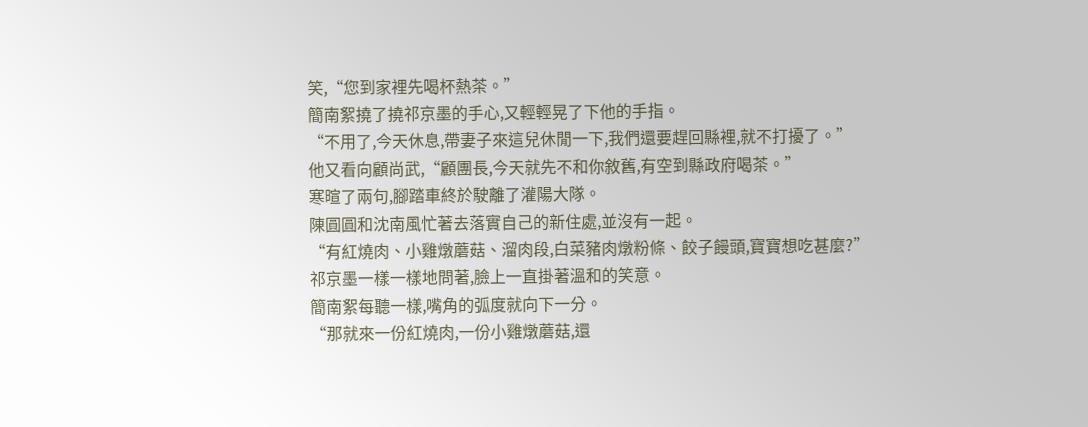笑,“您到家裡先喝杯熱茶。”
簡南絮撓了撓祁京墨的手心,又輕輕晃了下他的手指。
“不用了,今天休息,帶妻子來這兒休閒一下,我們還要趕回縣裡,就不打擾了。”
他又看向顧尚武,“顧團長,今天就先不和你敘舊,有空到縣政府喝茶。”
寒暄了兩句,腳踏車終於駛離了灌陽大隊。
陳圓圓和沈南風忙著去落實自己的新住處,並沒有一起。
“有紅燒肉、小雞燉蘑菇、溜肉段,白菜豬肉燉粉條、餃子饅頭,寶寶想吃甚麼?”
祁京墨一樣一樣地問著,臉上一直掛著溫和的笑意。
簡南絮每聽一樣,嘴角的弧度就向下一分。
“那就來一份紅燒肉,一份小雞燉蘑菇,還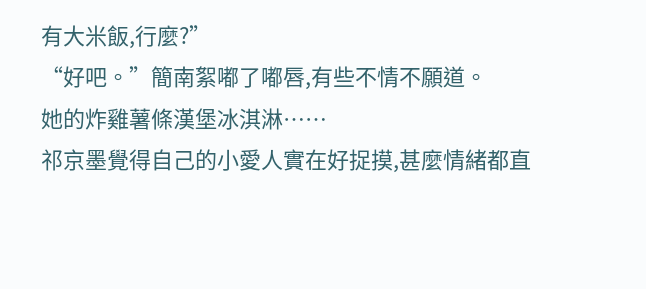有大米飯,行麼?”
“好吧。”簡南絮嘟了嘟唇,有些不情不願道。
她的炸雞薯條漢堡冰淇淋……
祁京墨覺得自己的小愛人實在好捉摸,甚麼情緒都直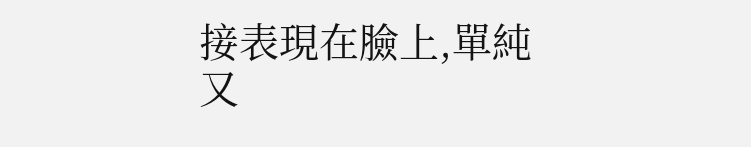接表現在臉上,單純又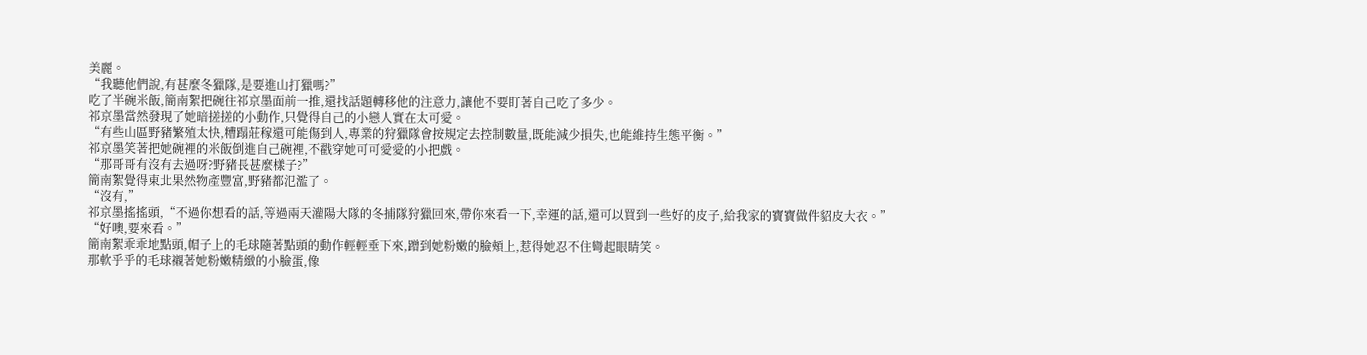美麗。
“我聽他們說,有甚麼冬獵隊,是要進山打獵嗎?”
吃了半碗米飯,簡南絮把碗往祁京墨面前一推,還找話題轉移他的注意力,讓他不要盯著自己吃了多少。
祁京墨當然發現了她暗搓搓的小動作,只覺得自己的小戀人實在太可愛。
“有些山區野豬繁殖太快,糟蹋莊稼還可能傷到人,專業的狩獵隊會按規定去控制數量,既能減少損失,也能維持生態平衡。”
祁京墨笑著把她碗裡的米飯倒進自己碗裡,不戳穿她可可愛愛的小把戲。
“那哥哥有沒有去過呀?野豬長甚麼樣子?”
簡南絮覺得東北果然物產豐富,野豬都氾濫了。
“沒有,”
祁京墨搖搖頭,“不過你想看的話,等過兩天灌陽大隊的冬捕隊狩獵回來,帶你來看一下,幸運的話,還可以買到一些好的皮子,給我家的寶寶做件貂皮大衣。”
“好噢,要來看。”
簡南絮乖乖地點頭,帽子上的毛球隨著點頭的動作輕輕垂下來,蹭到她粉嫩的臉頰上,惹得她忍不住彎起眼睛笑。
那軟乎乎的毛球襯著她粉嫩精緻的小臉蛋,像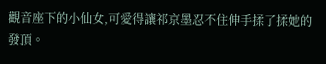觀音座下的小仙女,可愛得讓祁京墨忍不住伸手揉了揉她的發頂。